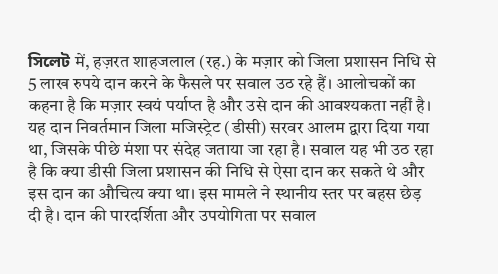সিলেট में, हज़रत शाहजलाल (रह.) के मज़ार को जिला प्रशासन निधि से 5 लाख रुपये दान करने के फैसले पर सवाल उठ रहे हैं। आलोचकों का कहना है कि मज़ार स्वयं पर्याप्त है और उसे दान की आवश्यकता नहीं है। यह दान निवर्तमान जिला मजिस्ट्रेट (डीसी) सरवर आलम द्वारा दिया गया था, जिसके पीछे मंशा पर संदेह जताया जा रहा है। सवाल यह भी उठ रहा है कि क्या डीसी जिला प्रशासन की निधि से ऐसा दान कर सकते थे और इस दान का औचित्य क्या था। इस मामले ने स्थानीय स्तर पर बहस छेड़ दी है। दान की पारदर्शिता और उपयोगिता पर सवाल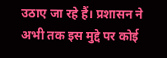उठाए जा रहे हैं। प्रशासन ने अभी तक इस मुद्दे पर कोई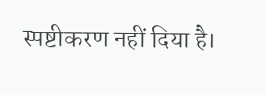स्पष्टीकरण नहीं दिया है।